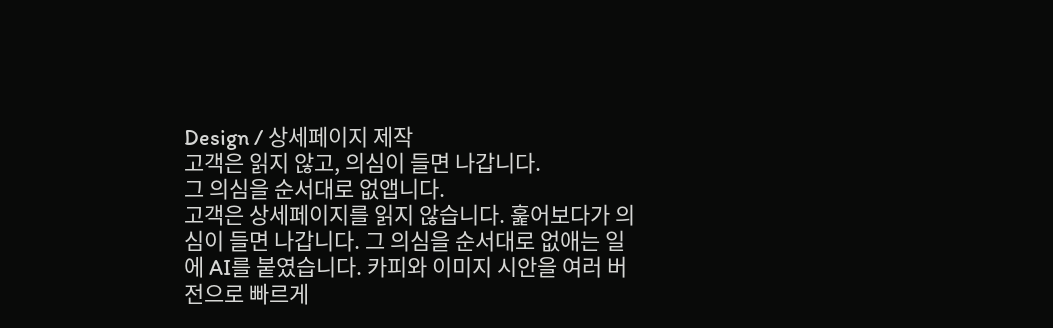Design / 상세페이지 제작
고객은 읽지 않고, 의심이 들면 나갑니다.
그 의심을 순서대로 없앱니다.
고객은 상세페이지를 읽지 않습니다. 훑어보다가 의심이 들면 나갑니다. 그 의심을 순서대로 없애는 일에 AI를 붙였습니다. 카피와 이미지 시안을 여러 버전으로 빠르게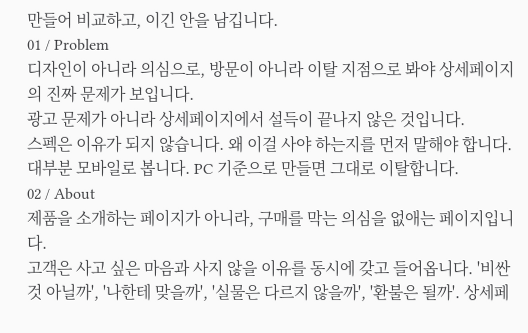만들어 비교하고, 이긴 안을 남깁니다.
01 / Problem
디자인이 아니라 의심으로, 방문이 아니라 이탈 지점으로 봐야 상세페이지의 진짜 문제가 보입니다.
광고 문제가 아니라 상세페이지에서 설득이 끝나지 않은 것입니다.
스펙은 이유가 되지 않습니다. 왜 이걸 사야 하는지를 먼저 말해야 합니다.
대부분 모바일로 봅니다. PC 기준으로 만들면 그대로 이탈합니다.
02 / About
제품을 소개하는 페이지가 아니라, 구매를 막는 의심을 없애는 페이지입니다.
고객은 사고 싶은 마음과 사지 않을 이유를 동시에 갖고 들어옵니다. '비싼 것 아닐까', '나한테 맞을까', '실물은 다르지 않을까', '환불은 될까'. 상세페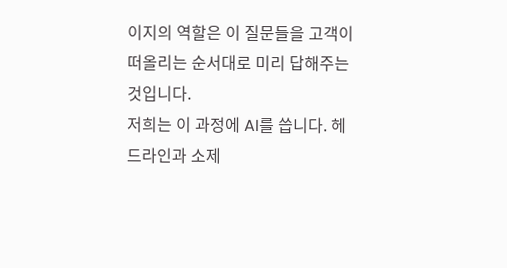이지의 역할은 이 질문들을 고객이 떠올리는 순서대로 미리 답해주는 것입니다.
저희는 이 과정에 AI를 씁니다. 헤드라인과 소제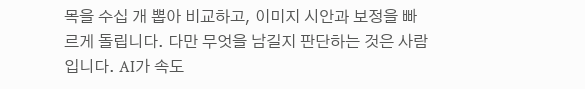목을 수십 개 뽑아 비교하고, 이미지 시안과 보정을 빠르게 돌립니다. 다만 무엇을 남길지 판단하는 것은 사람입니다. AI가 속도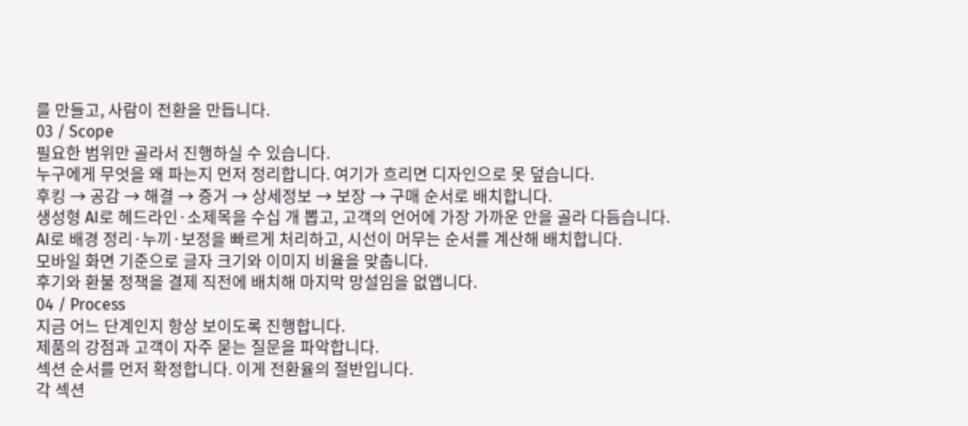를 만들고, 사람이 전환을 만듭니다.
03 / Scope
필요한 범위만 골라서 진행하실 수 있습니다.
누구에게 무엇을 왜 파는지 먼저 정리합니다. 여기가 흐리면 디자인으로 못 덮습니다.
후킹 → 공감 → 해결 → 증거 → 상세정보 → 보장 → 구매 순서로 배치합니다.
생성형 AI로 헤드라인·소제목을 수십 개 뽑고, 고객의 언어에 가장 가까운 안을 골라 다듬습니다.
AI로 배경 정리·누끼·보정을 빠르게 처리하고, 시선이 머무는 순서를 계산해 배치합니다.
모바일 화면 기준으로 글자 크기와 이미지 비율을 맞춥니다.
후기와 환불 정책을 결제 직전에 배치해 마지막 망설임을 없앱니다.
04 / Process
지금 어느 단계인지 항상 보이도록 진행합니다.
제품의 강점과 고객이 자주 묻는 질문을 파악합니다.
섹션 순서를 먼저 확정합니다. 이게 전환율의 절반입니다.
각 섹션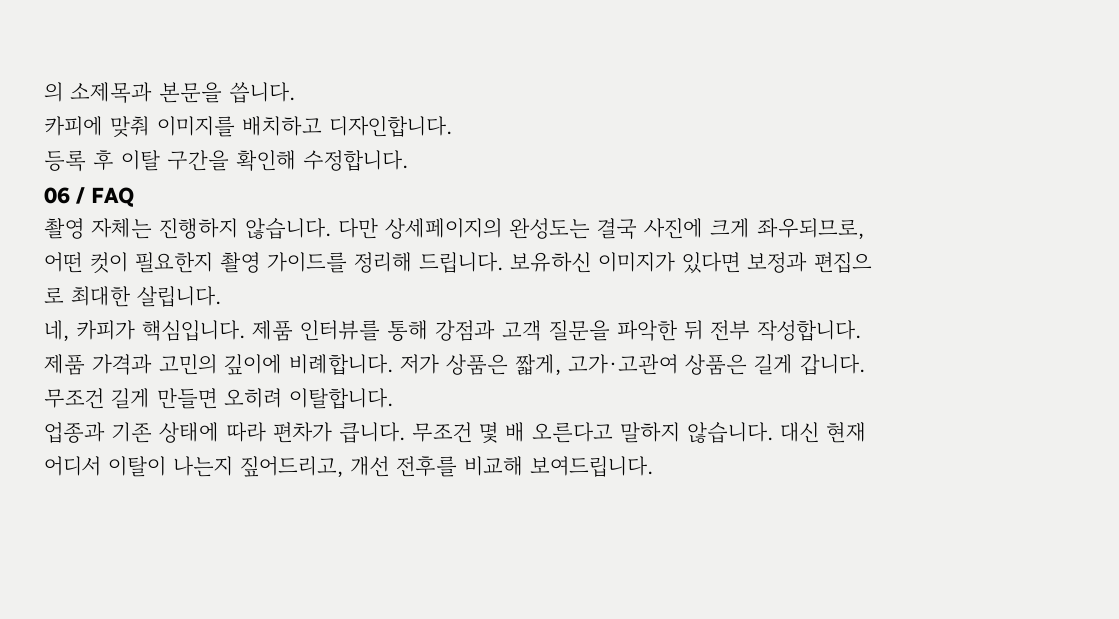의 소제목과 본문을 씁니다.
카피에 맞춰 이미지를 배치하고 디자인합니다.
등록 후 이탈 구간을 확인해 수정합니다.
06 / FAQ
촬영 자체는 진행하지 않습니다. 다만 상세페이지의 완성도는 결국 사진에 크게 좌우되므로, 어떤 컷이 필요한지 촬영 가이드를 정리해 드립니다. 보유하신 이미지가 있다면 보정과 편집으로 최대한 살립니다.
네, 카피가 핵심입니다. 제품 인터뷰를 통해 강점과 고객 질문을 파악한 뒤 전부 작성합니다.
제품 가격과 고민의 깊이에 비례합니다. 저가 상품은 짧게, 고가·고관여 상품은 길게 갑니다. 무조건 길게 만들면 오히려 이탈합니다.
업종과 기존 상태에 따라 편차가 큽니다. 무조건 몇 배 오른다고 말하지 않습니다. 대신 현재 어디서 이탈이 나는지 짚어드리고, 개선 전후를 비교해 보여드립니다.